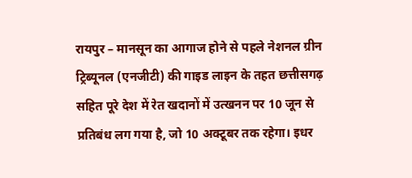रायपुर – मानसून का आगाज होने से पहले नेशनल ग्रीन ट्रिब्यूनल (एनजीटी) की गाइड लाइन के तहत छत्तीसगढ़ सहित पूरे देश में रेत खदानों में उत्खनन पर 10 जून से प्रतिबंध लग गया है, जो 10 अक्टूबर तक रहेगा। इधर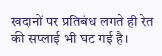खदानों पर प्रतिबंध लगते ही रेत की सप्लाई भी घट गई है।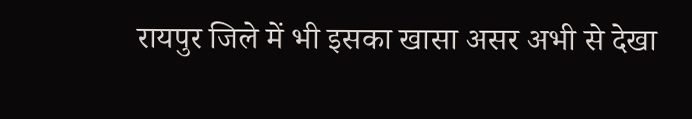रायपुर जिले में भी इसका खासा असर अभी से देखा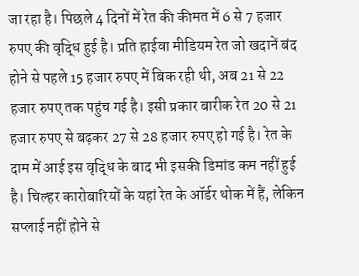जा रहा है। पिछले 4 दिनों में रेत की कीमत में 6 से 7 हजार रुपए की वृद्धि हुई है। प्रति हाईवा मीडियम रेत जो खदानें बंद होने से पहले 15 हजार रुपए में बिक रही थी, अब 21 से 22 हजार रुपए तक पहुंच गई है। इसी प्रकार बारीक रेत 20 से 21 हजार रुपए से बढ़कर 27 से 28 हजार रुपए हो गई है। रेत के दाम में आई इस वृद्धि के बाद भी इसकी डिमांड कम नहीं हुई है। चिल्हर कारोबारियों के यहां रेत के ऑर्डर थोक में हैं, लेकिन सप्लाई नहीं होने से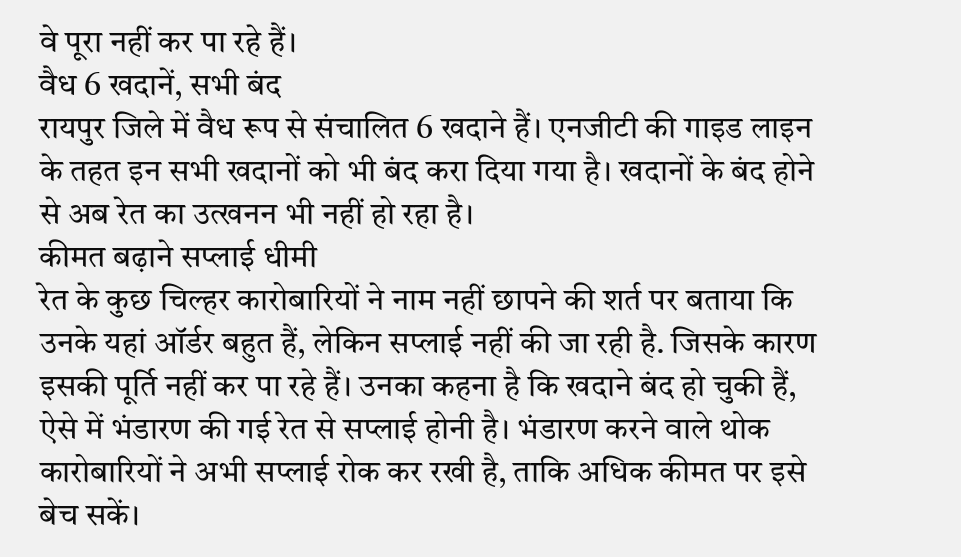वे पूरा नहीं कर पा रहे हैं।
वैध 6 खदानें, सभी बंद
रायपुर जिले में वैध रूप से संचालित 6 खदाने हैं। एनजीटी की गाइड लाइन के तहत इन सभी खदानों को भी बंद करा दिया गया है। खदानों के बंद होने से अब रेत का उत्खनन भी नहीं हो रहा है।
कीमत बढ़ाने सप्लाई धीमी
रेत के कुछ चिल्हर कारोबारियों ने नाम नहीं छापने की शर्त पर बताया कि उनके यहां ऑर्डर बहुत हैं, लेकिन सप्लाई नहीं की जा रही है. जिसके कारण इसकी पूर्ति नहीं कर पा रहे हैं। उनका कहना है कि खदाने बंद हो चुकी हैं, ऐसे में भंडारण की गई रेत से सप्लाई होनी है। भंडारण करने वाले थोक कारोबारियों ने अभी सप्लाई रोक कर रखी है, ताकि अधिक कीमत पर इसे बेच सकें।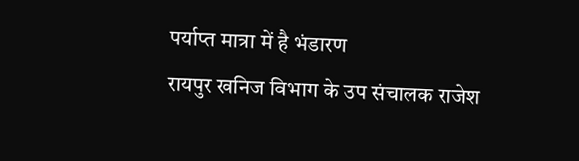पर्याप्त मात्रा में है भंडारण
रायपुर खनिज विभाग के उप संचालक राजेश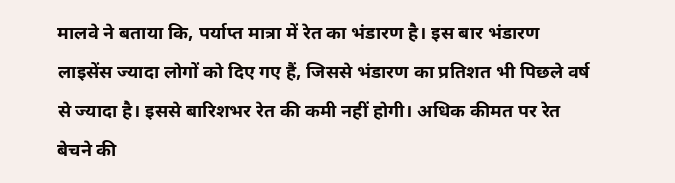मालवे ने बताया कि, पर्याप्त मात्रा में रेत का भंडारण है। इस बार भंडारण लाइसेंस ज्यादा लोगों को दिए गए हैं, जिससे भंडारण का प्रतिशत भी पिछले वर्ष से ज्यादा है। इससे बारिशभर रेत की कमी नहीं होगी। अधिक कीमत पर रेत बेचने की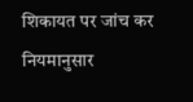शिकायत पर जांच कर नियमानुसार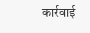कार्रवाई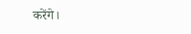करेंगे।